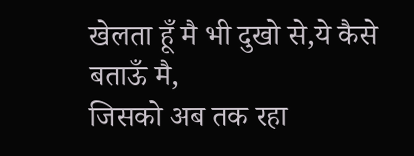खेलता हूँ मै भी दुखो से,ये कैसे बताऊँ मै,
जिसको अब तक रहा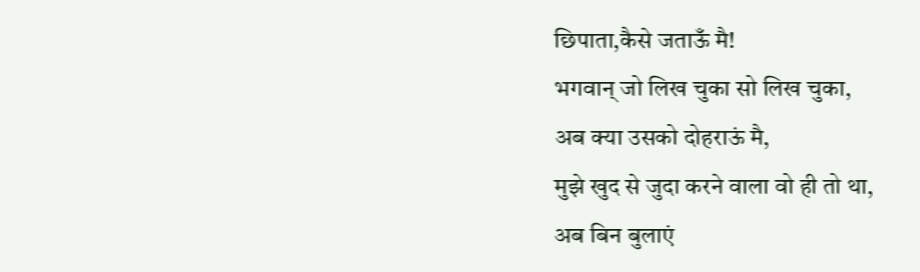छिपाता,कैसे जताऊँ मै!
भगवान् जो लिख चुका सो लिख चुका,
अब क्या उसको दोहराऊं मै,
मुझे खुद से जुदा करने वाला वो ही तो था,
अब बिन बुलाएं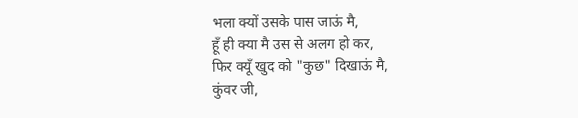भला क्यों उसके पास जाऊं मै,
हूँ ही क्या मै उस से अलग हो कर,
फिर क्यूँ खुद को "कुछ" दिखाऊं मै,
कुंवर जी,